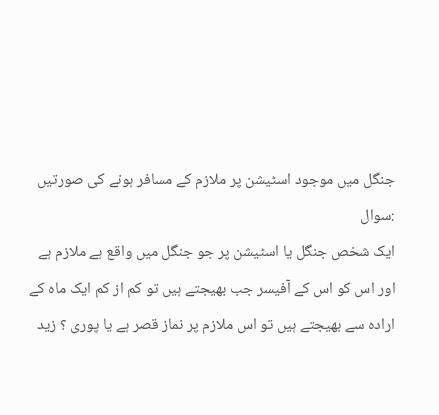جنگل میں موجود اسٹیشن پر ملازم کے مسافر ہونے کی صورتیں
:سوال
ایک شخص جنگل یا اسٹیشن پر جو جنگل میں واقع ہے ملازم ہے اور اس کو اس کے آفیسر جب بھیجتے ہیں تو کم از کم ایک ماہ کے ارادہ سے بھیجتے ہیں تو اس ملازم پر نماز قصر ہے یا پوری ؟ زید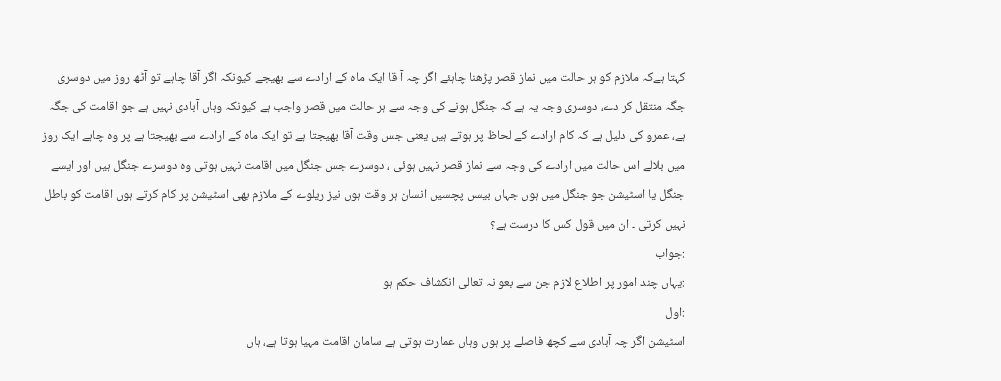کہتا ہےکہ ملازم کو ہر حالت میں نماز قصر پڑھنا چاہئے اگر چہ آ قا ایک ماہ کے ارادے سے بھیجے کیونکہ اگر آقا چاہے تو آٹھ روز میں دوسری جگہ منتقل کر دے، دوسری وجہ یہ ہے کہ جنگل ہونے کی وجہ سے ہر حالت میں قصر واجب ہے کیونکہ وہاں آبادی نہیں ہے جو اقامت کی جگہ ہے، عمرو کی دلیل ہے کہ کام ارادے کے لحاظ پر ہوتے ہیں یعنی جس وقت آقا بھیجتا ہے تو ایک ماہ کے ارادے سے بھیجتا ہے پر وہ چاہے ایک روز میں بلالے اس حالت میں ارادے کی وجہ سے نماز قصر نہیں ہوئی ، دوسرے جس جنگل میں اقامت نہیں ہوتی وہ دوسرے جنگل ہیں اور ایسے جنگل یا اسٹیشن جو جنگل میں ہوں جہاں بیسں پچسیں انسان ہر وقت ہوں نیز ریلوے کے ملازم بھی اسٹیشن پر کام کرتے ہوں اقامت کو باطل نہیں کرتی ۔ ان میں قول کس کا درست ہے؟
:جواب
:یہاں چند امور پر اطلاع لازم جن سے بعو نہ تعالی انکشاف حکم ہو
:اول
اسٹیشن اگر چہ آبادی سے کچھ فاصلے پر ہوں وہاں عمارت ہوتی ہے سامان اقامت مہیا ہوتا ہے، ہاں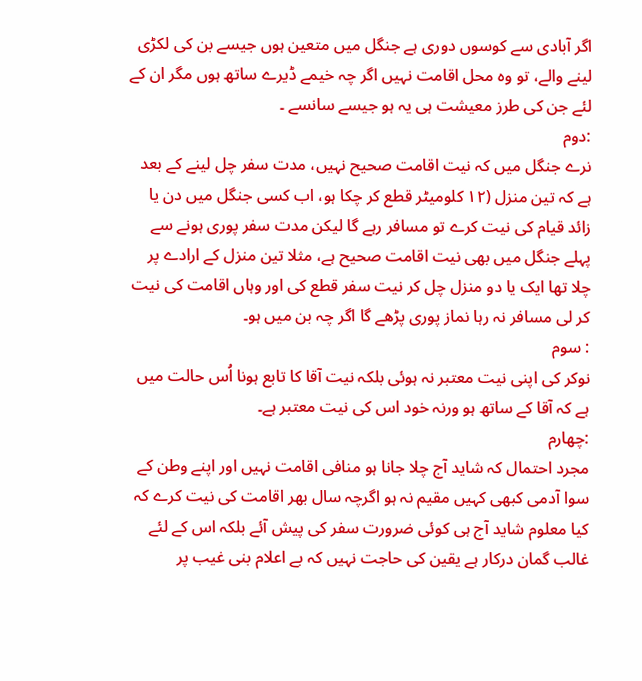اگر آبادی سے کوسوں دوری ہے جنگل میں متعین ہوں جیسے بن کی لکڑی لینے والے، تو وہ محل اقامت نہیں اگر چہ خیمے ڈیرے ساتھ ہوں مگر ان کے لئے جن کی طرز معیشت ہی یہ ہو جیسے سانسے ۔
:دوم
نرے جنگل میں کہ نیت اقامت صحیح نہیں، مدت سفر چل لینے کے بعد ہے کہ تین منزل (۱۲ کلومیٹر قطع کر چکا ہو، اب کسی جنگل میں دن یا زائد قیام کی نیت کرے تو مسافر رہے گا لیکن مدت سفر پوری ہونے سے پہلے جنگل میں بھی نیت اقامت صحیح ہے، مثلا تین منزل کے ارادے پر چلا تھا ایک یا دو منزل چل کر نیت سفر قطع کی اور وہاں اقامت کی نیت کر لی مسافر نہ رہا نماز پوری پڑھے گا اگر چہ بن میں ہو۔
: سوم
نوکر کی اپنی نیت معتبر نہ ہوئی بلکہ نیت آقا کا تابع ہونا اُس حالت میں ہے کہ آقا کے ساتھ ہو ورنہ خود اس کی نیت معتبر ہے۔
:چهارم
مجرد احتمال کہ شاید آج چلا جانا ہو منافی اقامت نہیں اور اپنے وطن کے سوا آدمی کبھی کہیں مقیم نہ ہو اگرچہ سال بھر اقامت کی نیت کرے کہ کیا معلوم شاید آج ہی کوئی ضرورت سفر کی پیش آئے بلکہ اس کے لئے غالب گمان درکار ہے یقین کی حاجت نہیں کہ بے اعلام بنی غیب پر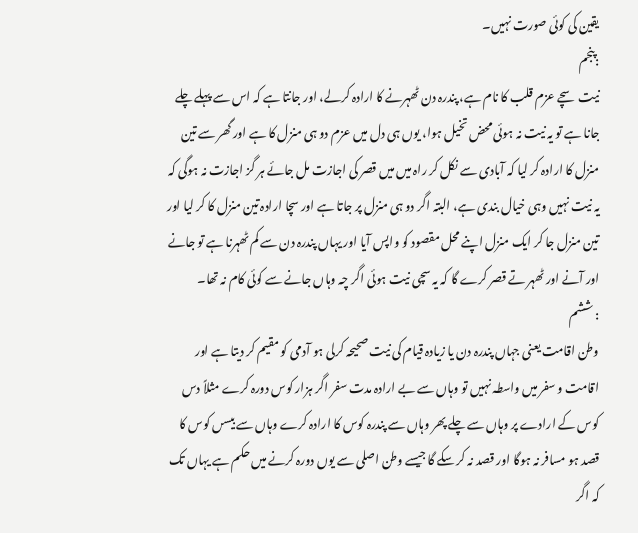یقین کی کوئی صورت نہیں۔
:پنجم
نیت سچے عزم قلب کا نام ہے، پندرہ دن ٹھہرنے کا ارادہ کرلے، اور جانتا ہے کہ اس سے پہلے چلے جانا ہے تو یہ نیت نہ ہوئی محض تخیل ہوا، یوں ہی دل میں عزم دو ہی منزل کا ہے اور گھر سے تین منزل کا ارادہ کر لیا کہ آبادی سے نکل کر راہ میں میں قصر کی اجازت مل جائے ہر گز اجازت نہ ہوگی کہ یہ نیت نہیں وہی خیال بندی ہے، البتہ اگر دو ہی منزل پر جاتا ہے اور سچا ارادہ تین منزل کا کر لیا اور تین منزل جا کر ایک منزل اپنے محل مقصود کو واپس آیا اور یہاں پندرہ دن سے کم ٹھہرنا ہے تو جانے اور آنے اور ٹھہر تے قصر کرے گا کہ یہ سچی نیت ہوئی اگر چہ وہاں جانے سے کوئی کام نہ تھا۔
: ششم
وطن اقامت یعنی جہاں پندرہ دن یا زیادہ قیام کی نیت صحیحہ کرلی ہو آدمی کو مقیم کر دیتا ہے اور اقامت و سفر میں واسطہ نہیں تو وہاں سے بے ارادہ مدت سفر اگر ہزار کوس دورہ کرے مثلاً دس کوس کے ارادے پر وہاں سے چلے پھر وہاں سے پندرہ کوس کا ارادہ کرے وہاں سے بیسں کوس کا قصد ہو مسافر نہ ہوگا اور قصد نہ کر سکے گا جیسے وطن اصلی سے یوں دورہ کرنے میں حکم ہے یہاں تک کہ اگر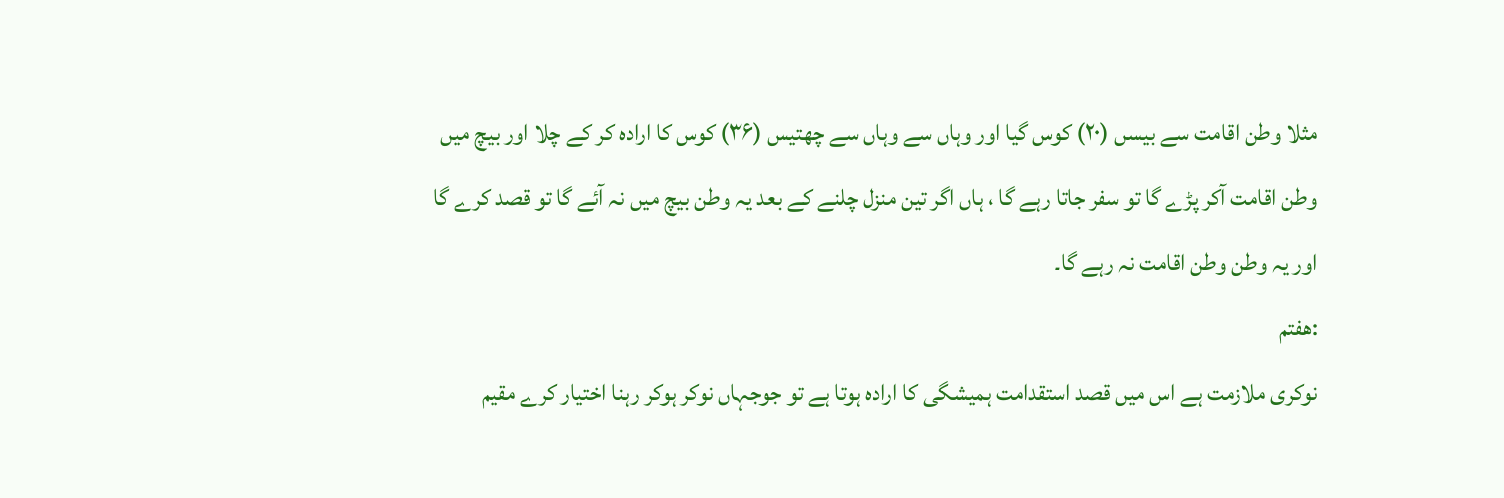مثلا وطن اقامت سے بیسں (۲۰) کوس گیا اور وہاں سے وہاں سے چھتیس (۳۶) کوس کا ارادہ کر کے چلا اور بیچ میں وطن اقامت آکر پڑے گا تو سفر جاتا رہے گا ، ہاں اگر تین منزل چلنے کے بعد یہ وطن بیچ میں نہ آئے گا تو قصد کرے گا اور یہ وطن وطن اقامت نہ رہے گا۔
:هفتم
نوکری ملازمت ہے اس میں قصد استقدامت ہمیشگی کا ارادہ ہوتا ہے تو جوجہاں نوکر ہوکر رہنا اختیار کرے مقیم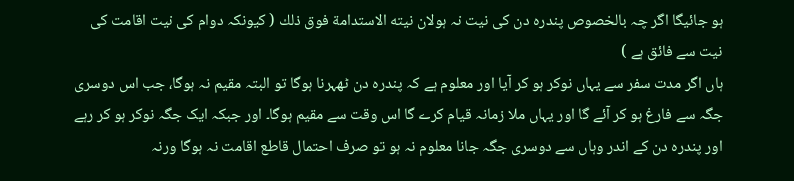ہو جائیگا اگر چہ بالخصوص پندرہ دن کی نیت نہ ہولان نيته الاستدامة فوق ذلك ( کیونکہ دوام کی نیت اقامت کی نیت سے فائق ہے )
ہاں اگر مدت سفر سے یہاں نوکر ہو کر آیا اور معلوم ہے کہ پندرہ دن ٹھہرنا ہوگا تو البتہ مقیم نہ ہوگا، جب اس دوسری جگہ سے فارغ ہو کر آئے گا اور یہاں ملا زمانہ قیام کرے گا اس وقت سے مقیم ہوگا۔ اور جبکہ ایک جگہ نوکر ہو کر رہے اور پندرہ دن کے اندر وہاں سے دوسری جگہ جانا معلوم نہ ہو تو صرف احتمال قاطع اقامت نہ ہوگا ورنہ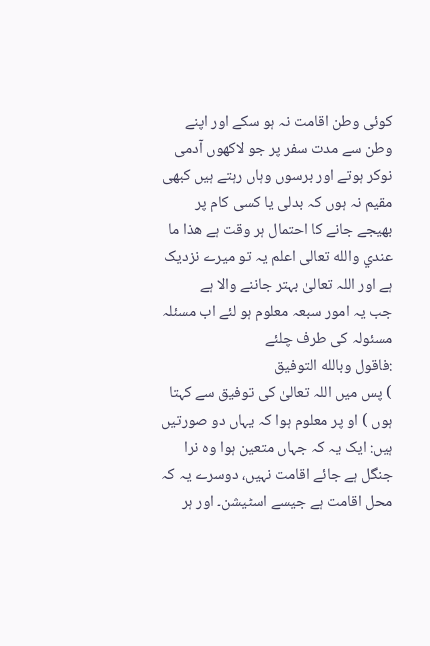کوئی وطن اقامت نہ ہو سکے اور اپنے وطن سے مدت سفر پر جو لاکھوں آدمی نوکر ہوتے اور برسوں وہاں رہتے ہیں کبھی مقیم نہ ہوں کہ بدلی یا کسی کام پر بھیجے جانے کا احتمال ہر وقت ہے هذا ما عندي والله تعالى اعلم یہ تو میرے نزدیک ہے اور اللہ تعالیٰ بہتر جاننے والا ہے
جب یہ امور سبعہ معلوم ہو لئے اب مسئلہ مسئولہ کی طرف چلئے
:فاقول وبالله التوفیق
) پس میں اللہ تعالیٰ کی توفیق سے کہتا ہوں ) او پر معلوم ہوا کہ یہاں دو صورتیں ہیں: ایک یہ کہ جہاں متعین ہوا وہ نرا جنگل ہے جائے اقامت نہیں، دوسرے یہ کہ محل اقامت ہے جیسے اسٹیشن۔ اور ہر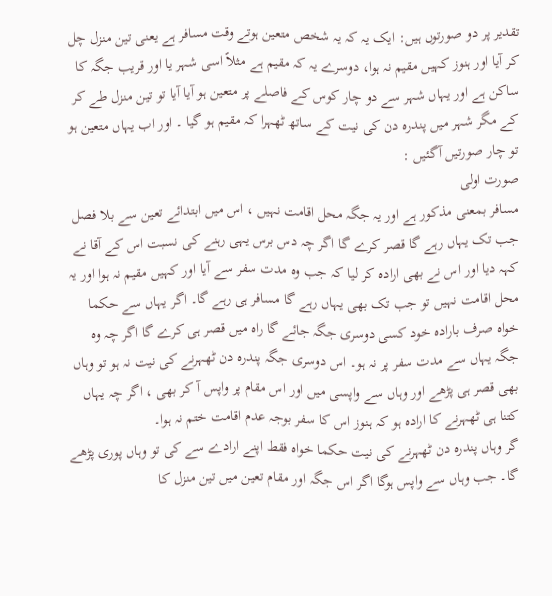تقدیر پر دو صورتوں ہیں: ایک یہ کہ یہ شخص متعین ہوتے وقت مسافر ہے یعنی تین منزل چل کر آیا اور ہنوز کہیں مقیم نہ ہوا، دوسرے یہ کہ مقیم ہے مثلاً اسی شہر یا اور قریب جگہ کا ساکن ہے اور یہاں شہر سے دو چار کوس کے فاصلے پر متعین ہو آیا آیا تو تین منزل طے کر کے مگر شہر میں پندرہ دن کی نیت کے ساتھ ٹھہرا کہ مقیم ہو گیا ۔ اور اب یہاں متعین ہو تو چار صورتیں آگئیں :
صورت اولی
مسافر بمعنی مذکور ہے اور یہ جگہ محل اقامت نہیں ، اس میں ابتدائے تعین سے بلا فصل جب تک یہاں رہے گا قصر کرے گا اگر چہ دس برس یہی رہنے کی نسبت اس کے آقا نے کہہ دیا اور اس نے بھی ارادہ کر لیا کہ جب وہ مدت سفر سے آیا اور کہیں مقیم نہ ہوا اور یہ محل اقامت نہیں تو جب تک بھی یہاں رہے گا مسافر ہی رہے گا۔ اگر یہاں سے حکما خواہ صرف بارادہ خود کسی دوسری جگہ جائے گا راہ میں قصر ہی کرے گا اگر چہ وہ جگہ یہاں سے مدت سفر پر نہ ہو۔ اس دوسری جگہ پندرہ دن ٹھہرنے کی نیت نہ ہو تو وہاں بھی قصر ہی پڑھے اور وہاں سے واپسی میں اور اس مقام پر واپس آ کر بھی ، اگر چہ یہاں کتنا ہی ٹھہرنے کا ارادہ ہو کہ ہنوز اس کا سفر بوجہ عدم اقامت ختم نہ ہوا۔
گر وہاں پندرہ دن ٹھہرنے کی نیت حکما خواہ فقط اپنے ارادے سے کی تو وہاں پوری پڑھے گا۔ جب وہاں سے واپس ہوگا اگر اس جگہ اور مقام تعین میں تین منزل کا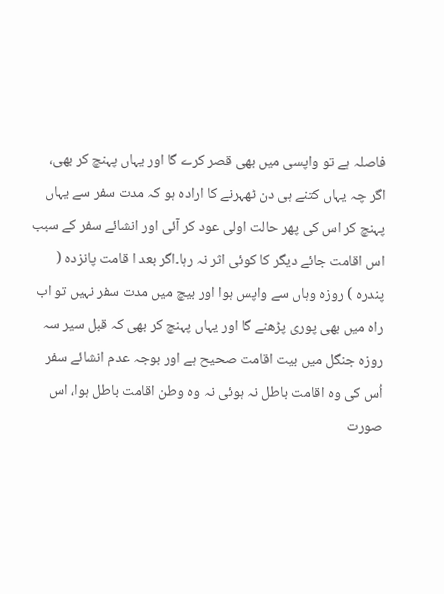فاصلہ ہے تو واپسی میں بھی قصر کرے گا اور یہاں پہنچ کر بھی، اگر چہ یہاں کتنے ہی دن ٹھہرنے کا ارادہ ہو کہ مدت سفر سے یہاں پہنچ کر اس کی پھر حالت اولی عود کر آئی اور انشائے سفر کے سبب اس اقامت جائے دیگر کا کوئی اثر نہ رہا۔اگر بعد ا قامت پانزده ( پندرہ ) روزہ وہاں سے واپس ہوا اور بیچ میں مدت سفر نہیں تو اب راہ میں بھی پوری پڑھنے گا اور یہاں پہنچ کر بھی کہ قبل سیر سہ روزہ جنگل میں بیت اقامت صحیح ہے اور بوجہ عدم انشائے سفر اُس کی وہ اقامت باطل نہ ہوئی نہ وہ وطن اقامت باطل ہوا، اس صورت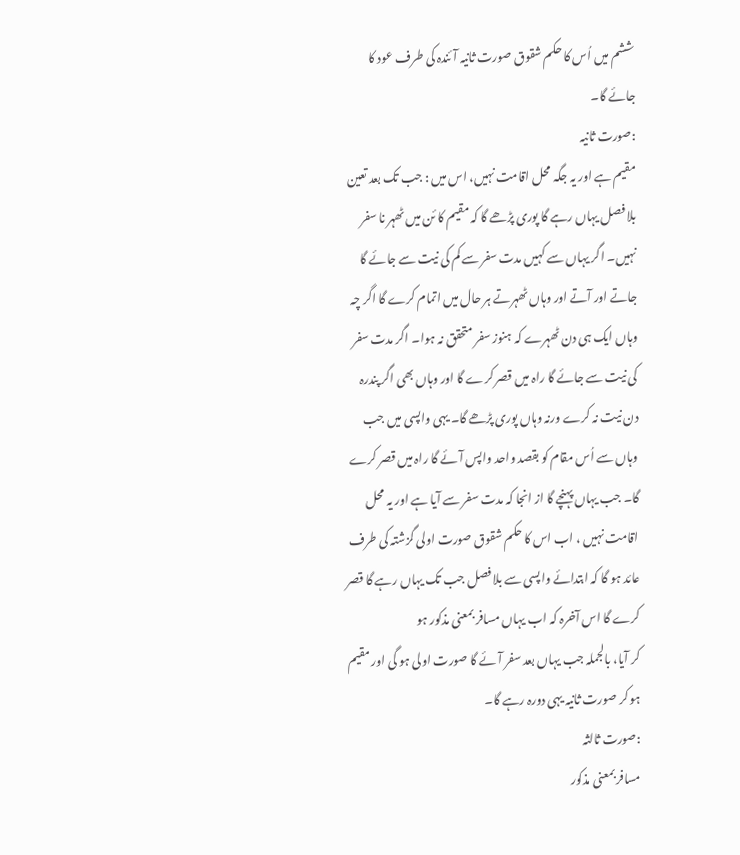ششم میں اُس کا حکم شقوق صورت ثانیہ آئندہ کی طرف عود کا جائے گا۔
:صورت ثانیہ
مقیم ہے اور یہ جگہ محل اقامت نہیں، اس میں : جب تک بعد تعین بلا فصل یہاں رہے گا پوری پڑھے گا کہ مقیم کا ئن میں ٹھہر نا سفر نہیں۔ اگر یہاں سے کہیں مدت سفر سے کم کی نیت سے جائے گا جاتے اور آتے اور وہاں ٹھہرتے ہر حال میں اتمام کرے گا اگر چہ وہاں ایک ہی دن ٹھہرے کہ ہنوز سفر متحقق نہ ہوا۔ اگر مدت سفر کی نیت سے جائے گا راہ میں قصر کرے گا اور وہاں بھی اگر پندرہ دن نیت نہ کرے ورنہ وہاں پوری پڑھے گا۔ یہی واپسی میں جب وہاں سے اُس مقام کو بقصد واحد واپس آئے گا راہ میں قصر کرے گا۔ جب یہاں پہنچے گا از انجا کہ مدت سفر سے آیا ہے اور یہ محل اقامت نہیں ، اب اس کا حکم شقوق صورت اولی گزشتہ کی طرف عائد ہو گا کہ ابتدائے واپسی سے بلا فصل جب تک یہاں رہے گا قصر کرے گا اس آخرہ کہ اب یہاں مسافر بمعنی مذکور ہو
کر آیا، بالجملہ جب یہاں بعد سفر آئے گا صورت اولی ہو گی اور مقیم ہو کر صورت ثانیہ یہی دورہ رہے گا۔
:صورت ثالثہ
مسافر بمعنی مذکور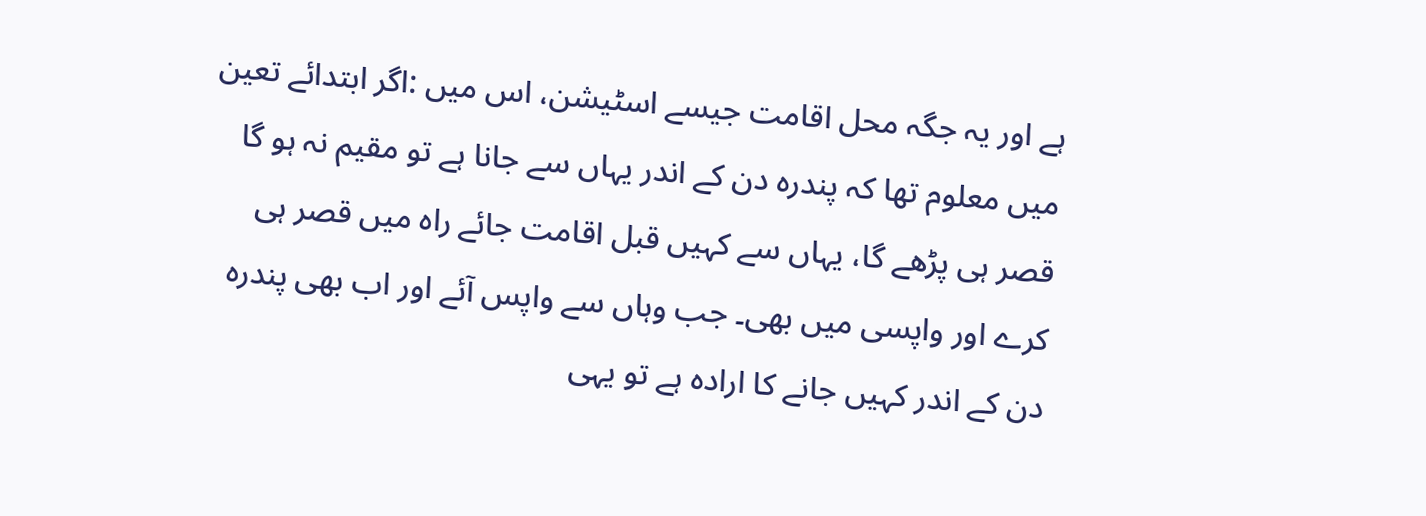ہے اور یہ جگہ محل اقامت جیسے اسٹیشن، اس میں :اگر ابتدائے تعین میں معلوم تھا کہ پندرہ دن کے اندر یہاں سے جانا ہے تو مقیم نہ ہو گا قصر ہی پڑھے گا، یہاں سے کہیں قبل اقامت جائے راہ میں قصر ہی کرے اور واپسی میں بھی۔ جب وہاں سے واپس آئے اور اب بھی پندرہ دن کے اندر کہیں جانے کا ارادہ ہے تو یہی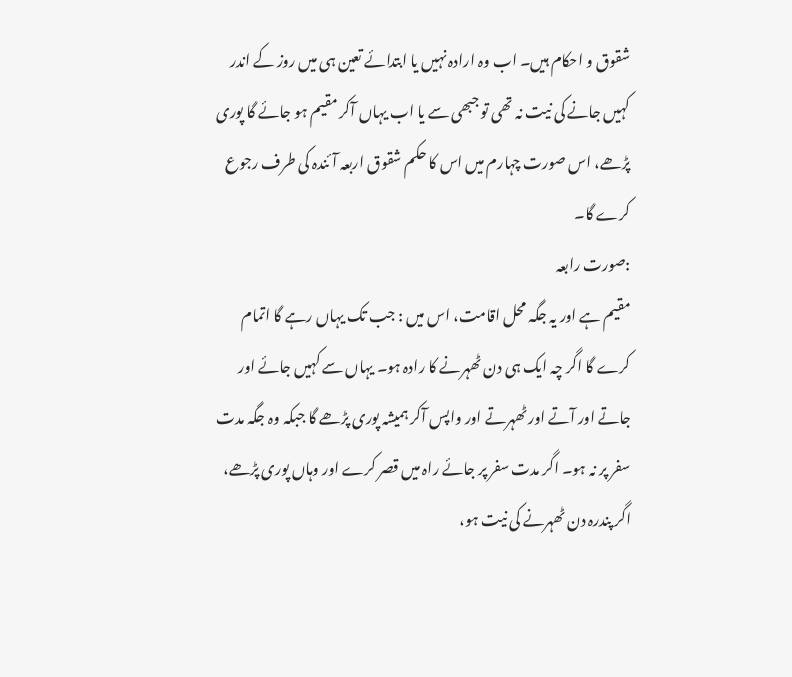شقوق و احکام ہیں۔ اب وہ ارادہ نہیں یا ابتدائے تعین ہی میں روز کے اندر کہیں جانے کی نیت نہ تھی تو جبھی سے یا اب یہاں آکر مقیم ہو جائے گا پوری پڑھے، اس صورت چہارم میں اس کا حکم شقوق اربعہ آئندہ کی طرف رجوع کرے گا۔
:صورت رابعہ
مقیم ہے اور یہ جگہ محل اقامت، اس میں : جب تک یہاں رہے گا اتمام کرے گا اگر چہ ایک ہی دن ٹھہرنے کا رادہ ہو۔ یہاں سے کہیں جائے اور جاتے اور آتے اور ٹھہرتے اور واپس آکر ہمیشہ پوری پڑھے گا جبکہ وہ جگہ مدت سفر پر نہ ہو۔ اگر مدت سفر پر جائے راہ میں قصر کرے اور وہاں پوری پڑھے، اگر پندرہ دن ٹھہرنے کی نیت ہو،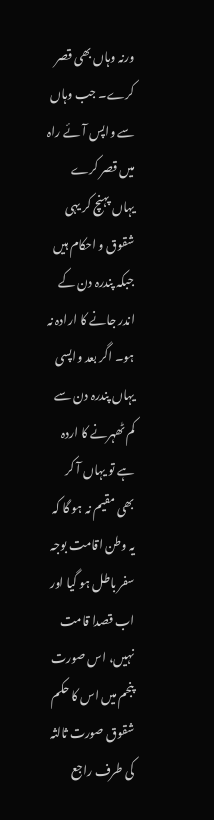ورنہ وہاں بھی قصر کرے۔ جب وہاں سے واپس آئے راہ میں قصر کرے یہاں پہنچ کر یہی شقوق و احکام ہیں جبکہ پندرہ دن کے اندر جانے کا ارادہ نہ ہو۔ اگر بعد واپسی یہاں پندرہ دن سے کم ٹھہرنے کا اردہ ہے تو یہاں آ کر بھی مقیم نہ ہو گا کہ یہ وطن اقامت بوجہ سفر باطل ہو گیا اور اب قصدا قامت نہیں، اس صورت پنجم میں اس کا حکم شقوق صورت ثالثہ کی طرف راجع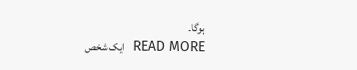ہوگا۔
READ MORE  ایک شخص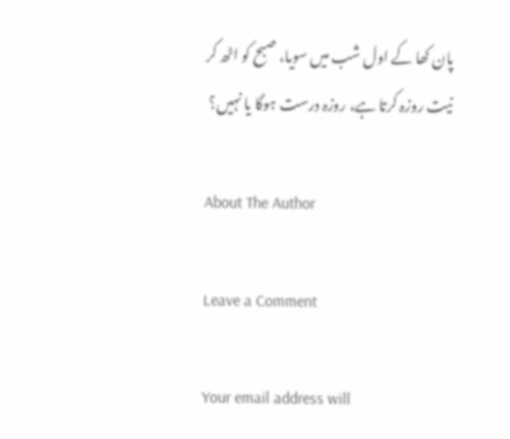پان کھا کے اول شب میں سویا، صبح کو اٹھ کر نیت روزہ کرتا ہے، روزہ درست ہوگا یا نہیں؟

About The Author

Leave a Comment

Your email address will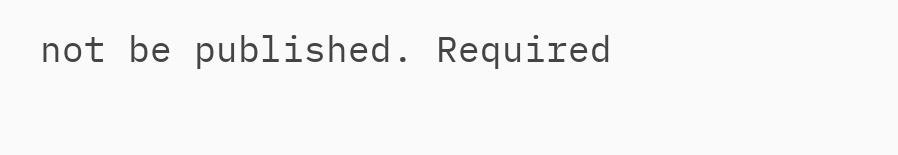not be published. Required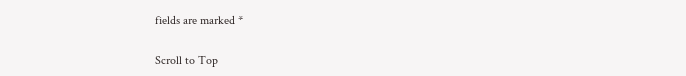fields are marked *

Scroll to Top